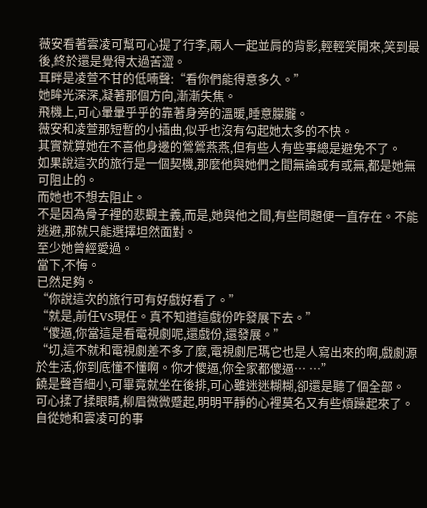薇安看著雲凌可幫可心提了行李,兩人一起並肩的背影,輕輕笑開來,笑到最後,終於還是覺得太過苦澀。
耳畔是凌萱不甘的低喃聲:“看你們能得意多久。”
她眸光深深,凝著那個方向,漸漸失焦。
飛機上,可心暈暈乎乎的靠著身旁的溫暖,睡意朦朧。
薇安和凌萱那短暫的小插曲,似乎也沒有勾起她太多的不快。
其實就算她在不喜他身邊的鶯鶯燕燕,但有些人有些事總是避免不了。
如果說這次的旅行是一個契機,那麼他與她們之間無論或有或無,都是她無可阻止的。
而她也不想去阻止。
不是因為骨子裡的悲觀主義,而是,她與他之間,有些問題便一直存在。不能逃避,那就只能選擇坦然面對。
至少她曾經愛過。
當下,不悔。
已然足夠。
“你說這次的旅行可有好戲好看了。”
“就是,前任VS現任。真不知道這戲份咋發展下去。”
“傻逼,你當這是看電視劇呢,還戲份,還發展。”
“切,這不就和電視劇差不多了麼,電視劇尼瑪它也是人寫出來的啊,戲劇源於生活,你到底懂不懂啊。你才傻逼,你全家都傻逼… …”
饒是聲音細小,可畢竟就坐在後排,可心雖迷迷糊糊,卻還是聽了個全部。
可心揉了揉眼睛,柳眉微微蹙起,明明平靜的心裡莫名又有些煩躁起來了。
自從她和雲凌可的事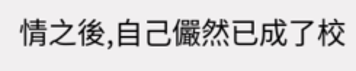情之後,自己儼然已成了校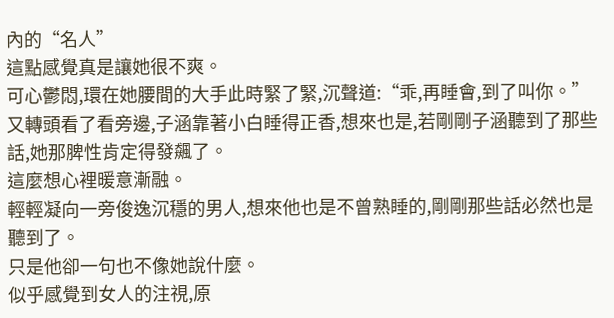內的“名人”
這點感覺真是讓她很不爽。
可心鬱悶,環在她腰間的大手此時緊了緊,沉聲道:“乖,再睡會,到了叫你。”
又轉頭看了看旁邊,子涵靠著小白睡得正香,想來也是,若剛剛子涵聽到了那些話,她那脾性肯定得發飆了。
這麼想心裡暖意漸融。
輕輕凝向一旁俊逸沉穩的男人,想來他也是不曾熟睡的,剛剛那些話必然也是聽到了。
只是他卻一句也不像她說什麼。
似乎感覺到女人的注視,原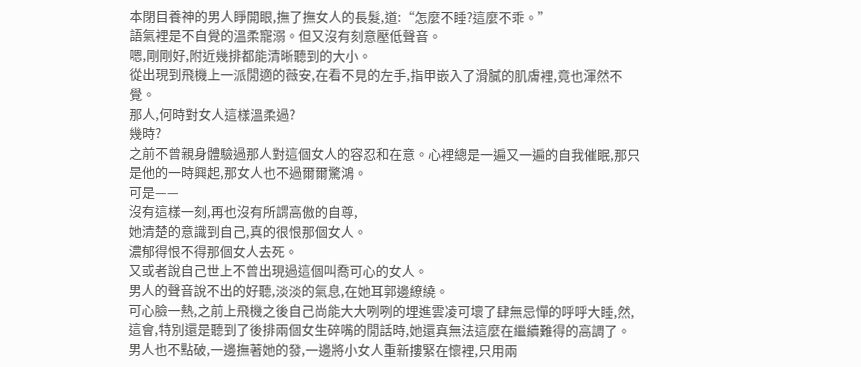本閉目養神的男人睜開眼,撫了撫女人的長髮,道:“怎麼不睡?這麼不乖。”
語氣裡是不自覺的溫柔寵溺。但又沒有刻意壓低聲音。
嗯,剛剛好,附近幾排都能清晰聽到的大小。
從出現到飛機上一派閒適的薇安,在看不見的左手,指甲嵌入了滑膩的肌膚裡,竟也渾然不覺。
那人,何時對女人這樣溫柔過?
幾時?
之前不曾親身體驗過那人對這個女人的容忍和在意。心裡總是一遍又一遍的自我催眠,那只是他的一時興起,那女人也不過爾爾驚鴻。
可是——
沒有這樣一刻,再也沒有所謂高傲的自尊,
她清楚的意識到自己,真的很恨那個女人。
濃郁得恨不得那個女人去死。
又或者說自己世上不曾出現過這個叫喬可心的女人。
男人的聲音說不出的好聽,淡淡的氣息,在她耳郭邊繚繞。
可心臉一熱,之前上飛機之後自己尚能大大咧咧的埋進雲凌可壞了肆無忌憚的呼呼大睡,然,這會,特別還是聽到了後排兩個女生碎嘴的閒話時,她還真無法這麼在繼續難得的高調了。
男人也不點破,一邊撫著她的發,一邊將小女人重新摟緊在懷裡,只用兩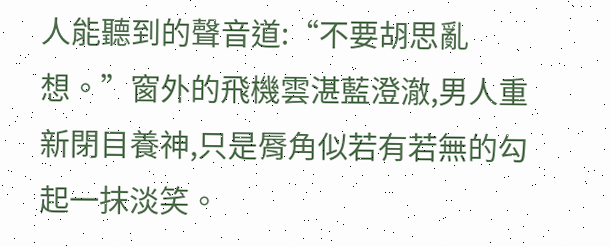人能聽到的聲音道:“不要胡思亂想。”窗外的飛機雲湛藍澄澈,男人重新閉目養神,只是脣角似若有若無的勾起一抹淡笑。